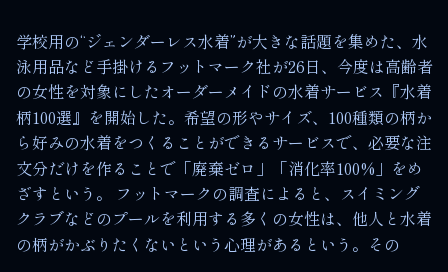学校用の“ジェンダーレス水着”が大きな話題を集めた、水泳用品など手掛けるフットマーク社が26日、今度は高齢者の女性を対象にしたオーダーメイドの水着サービス『水着柄100選』を開始した。希望の形やサイズ、100種類の柄から好みの水着をつくることができるサービスで、必要な注文分だけを作ることで「廃棄ゼロ」「消化率100%」をめざすという。 フットマークの調査によると、スイミングクラブなどのプールを利用する多くの女性は、他人と水着の柄がかぶりたくないという心理があるという。その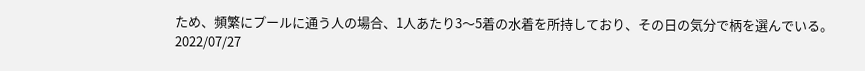ため、頻繁にプールに通う人の場合、1人あたり3〜5着の水着を所持しており、その日の気分で柄を選んでいる。
2022/07/27